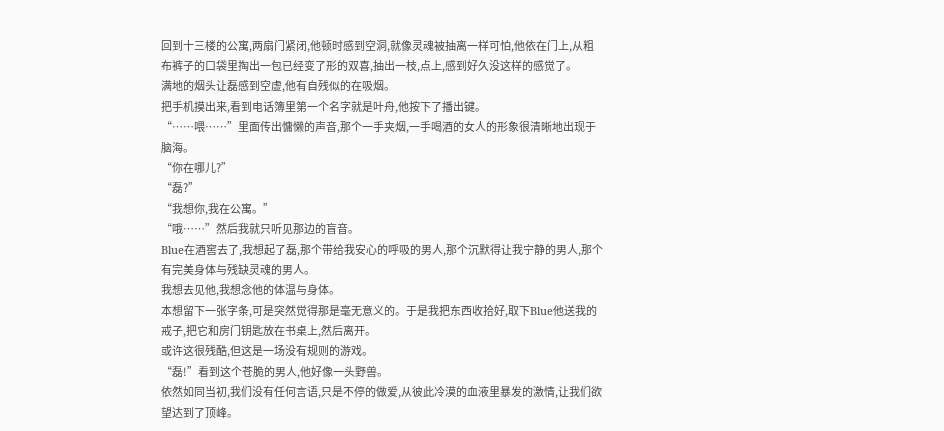回到十三楼的公寓,两扇门紧闭,他顿时感到空洞,就像灵魂被抽离一样可怕,他依在门上,从粗布裤子的口袋里掏出一包已经变了形的双喜,抽出一枝,点上,感到好久没这样的感觉了。
满地的烟头让磊感到空虚,他有自残似的在吸烟。
把手机摸出来,看到电话簿里第一个名字就是叶舟,他按下了播出键。
“……喂……”里面传出慵懒的声音,那个一手夹烟,一手喝酒的女人的形象很清晰地出现于脑海。
“你在哪儿?”
“磊?”
“我想你,我在公寓。”
“哦……”然后我就只听见那边的盲音。
Blue在酒窖去了,我想起了磊,那个带给我安心的呼吸的男人,那个沉默得让我宁静的男人,那个有完美身体与残缺灵魂的男人。
我想去见他,我想念他的体温与身体。
本想留下一张字条,可是突然觉得那是毫无意义的。于是我把东西收拾好,取下Blue他送我的戒子,把它和房门钥匙放在书桌上,然后离开。
或许这很残酷,但这是一场没有规则的游戏。
“磊!”看到这个苍脆的男人,他好像一头野兽。
依然如同当初,我们没有任何言语,只是不停的做爱,从彼此冷漠的血液里暴发的激情,让我们欲望达到了顶峰。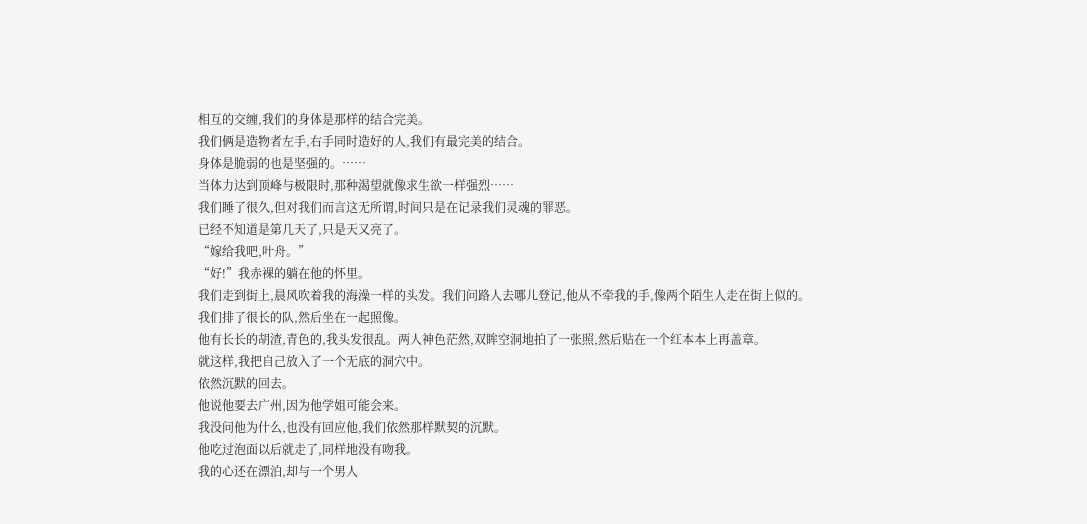相互的交缠,我们的身体是那样的结合完美。
我们俩是造物者左手,右手同时造好的人,我们有最完美的结合。
身体是脆弱的也是坚强的。……
当体力达到顶峰与极限时,那种渴望就像求生欲一样强烈……
我们睡了很久,但对我们而言这无所谓,时间只是在记录我们灵魂的罪恶。
已经不知道是第几天了,只是天又亮了。
“嫁给我吧,叶舟。”
“好!”我赤裸的躺在他的怀里。
我们走到街上,晨风吹着我的海澡一样的头发。我们问路人去哪儿登记,他从不牵我的手,像两个陌生人走在街上似的。
我们排了很长的队,然后坐在一起照像。
他有长长的胡渣,青色的,我头发很乱。两人神色茫然,双眸空洞地拍了一张照,然后贴在一个红本本上再盖章。
就这样,我把自己放入了一个无底的洞穴中。
依然沉默的回去。
他说他要去广州,因为他学姐可能会来。
我没问他为什么,也没有回应他,我们依然那样默契的沉默。
他吃过泡面以后就走了,同样地没有吻我。
我的心还在漂泊,却与一个男人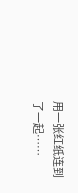用一张红纸连到了一起……